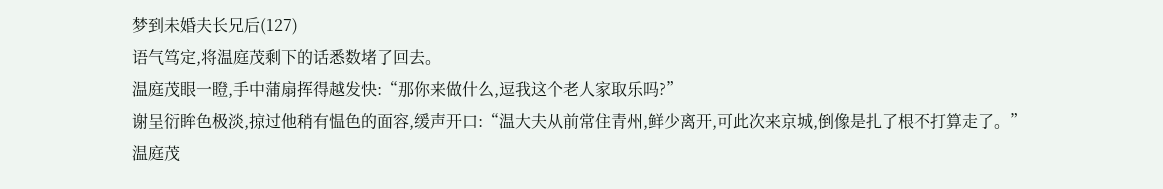梦到未婚夫长兄后(127)
语气笃定,将温庭茂剩下的话悉数堵了回去。
温庭茂眼一瞪,手中蒲扇挥得越发快:“那你来做什么,逗我这个老人家取乐吗?”
谢呈衍眸色极淡,掠过他稍有愠色的面容,缓声开口:“温大夫从前常住青州,鲜少离开,可此次来京城,倒像是扎了根不打算走了。”
温庭茂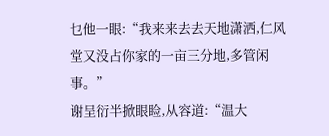乜他一眼:“我来来去去天地潇洒,仁风堂又没占你家的一亩三分地,多管闲事。”
谢呈衍半掀眼睑,从容道:“温大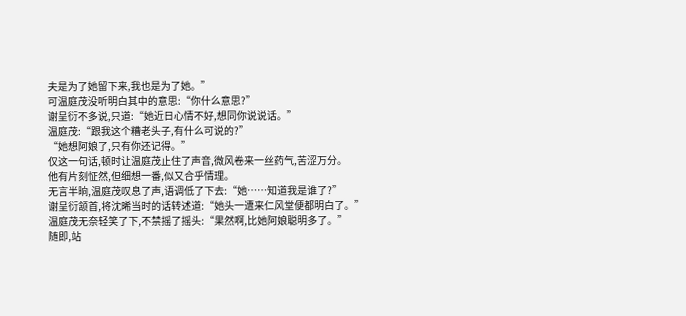夫是为了她留下来,我也是为了她。”
可温庭茂没听明白其中的意思:“你什么意思?”
谢呈衍不多说,只道:“她近日心情不好,想同你说说话。”
温庭茂:“跟我这个糟老头子,有什么可说的?”
“她想阿娘了,只有你还记得。”
仅这一句话,顿时让温庭茂止住了声音,微风卷来一丝药气,苦涩万分。
他有片刻怔然,但细想一番,似又合乎情理。
无言半晌,温庭茂叹息了声,语调低了下去:“她……知道我是谁了?”
谢呈衍颔首,将沈晞当时的话转述道:“她头一遭来仁风堂便都明白了。”
温庭茂无奈轻笑了下,不禁摇了摇头:“果然啊,比她阿娘聪明多了。”
随即,站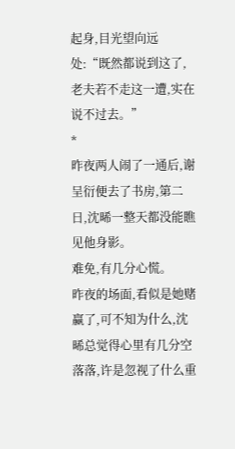起身,目光望向远处:“既然都说到这了,老夫若不走这一遭,实在说不过去。”
*
昨夜两人闹了一通后,谢呈衍便去了书房,第二日,沈晞一整天都没能瞧见他身影。
难免,有几分心慌。
昨夜的场面,看似是她赌赢了,可不知为什么,沈晞总觉得心里有几分空落落,许是忽视了什么重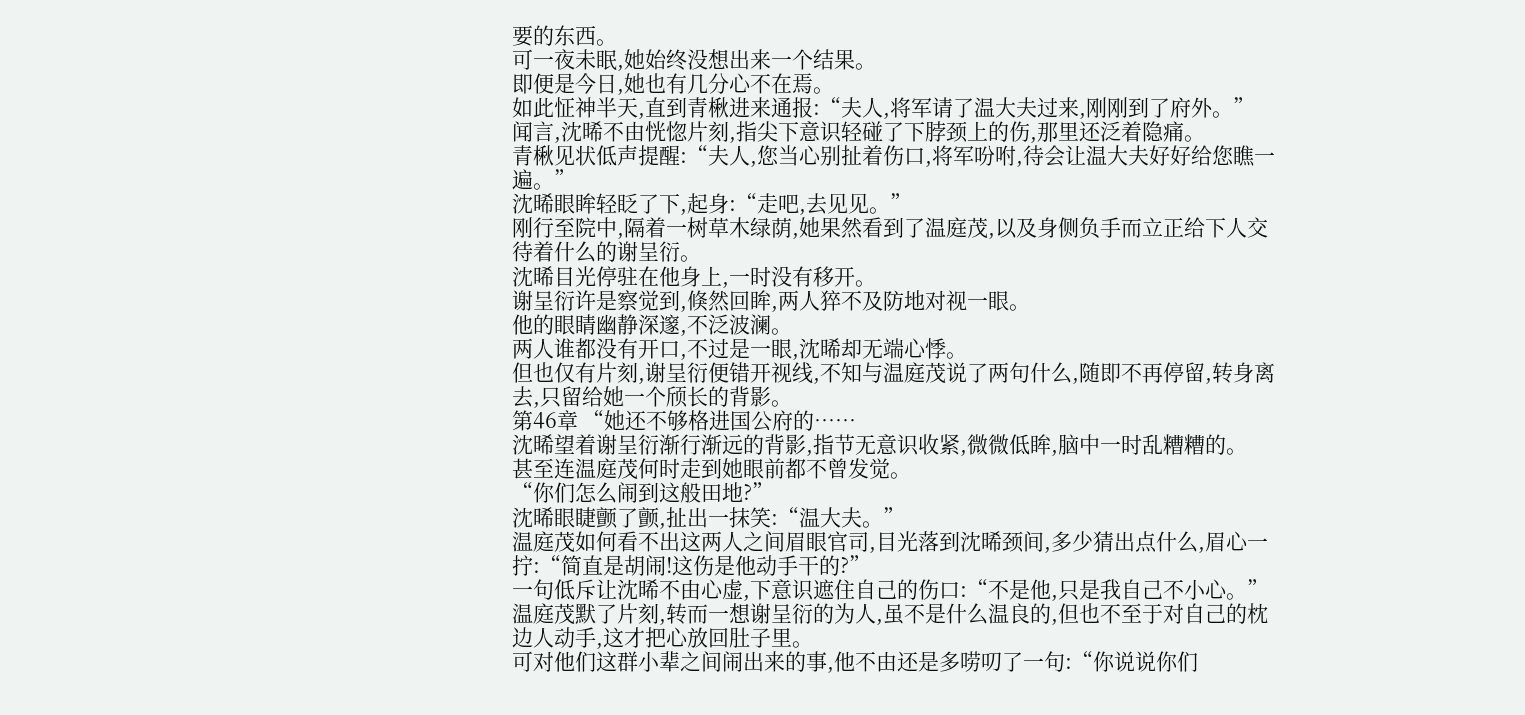要的东西。
可一夜未眠,她始终没想出来一个结果。
即便是今日,她也有几分心不在焉。
如此怔神半天,直到青楸进来通报:“夫人,将军请了温大夫过来,刚刚到了府外。”
闻言,沈晞不由恍惚片刻,指尖下意识轻碰了下脖颈上的伤,那里还泛着隐痛。
青楸见状低声提醒:“夫人,您当心别扯着伤口,将军吩咐,待会让温大夫好好给您瞧一遍。”
沈晞眼眸轻眨了下,起身:“走吧,去见见。”
刚行至院中,隔着一树草木绿荫,她果然看到了温庭茂,以及身侧负手而立正给下人交待着什么的谢呈衍。
沈晞目光停驻在他身上,一时没有移开。
谢呈衍许是察觉到,倏然回眸,两人猝不及防地对视一眼。
他的眼睛幽静深邃,不泛波澜。
两人谁都没有开口,不过是一眼,沈晞却无端心悸。
但也仅有片刻,谢呈衍便错开视线,不知与温庭茂说了两句什么,随即不再停留,转身离去,只留给她一个颀长的背影。
第46章 “她还不够格进国公府的……
沈晞望着谢呈衍渐行渐远的背影,指节无意识收紧,微微低眸,脑中一时乱糟糟的。
甚至连温庭茂何时走到她眼前都不曾发觉。
“你们怎么闹到这般田地?”
沈晞眼睫颤了颤,扯出一抹笑:“温大夫。”
温庭茂如何看不出这两人之间眉眼官司,目光落到沈晞颈间,多少猜出点什么,眉心一拧:“简直是胡闹!这伤是他动手干的?”
一句低斥让沈晞不由心虚,下意识遮住自己的伤口:“不是他,只是我自己不小心。”
温庭茂默了片刻,转而一想谢呈衍的为人,虽不是什么温良的,但也不至于对自己的枕边人动手,这才把心放回肚子里。
可对他们这群小辈之间闹出来的事,他不由还是多唠叨了一句:“你说说你们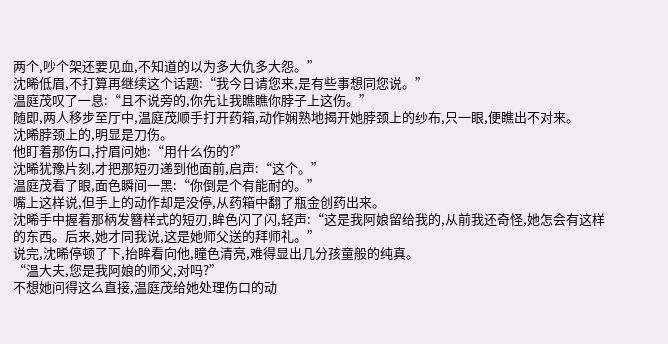两个,吵个架还要见血,不知道的以为多大仇多大怨。”
沈晞低眉,不打算再继续这个话题:“我今日请您来,是有些事想同您说。”
温庭茂叹了一息:“且不说旁的,你先让我瞧瞧你脖子上这伤。”
随即,两人移步至厅中,温庭茂顺手打开药箱,动作娴熟地揭开她脖颈上的纱布,只一眼,便瞧出不对来。
沈晞脖颈上的,明显是刀伤。
他盯着那伤口,拧眉问她:“用什么伤的?”
沈晞犹豫片刻,才把那短刃递到他面前,启声:“这个。”
温庭茂看了眼,面色瞬间一黑:“你倒是个有能耐的。”
嘴上这样说,但手上的动作却是没停,从药箱中翻了瓶金创药出来。
沈晞手中握着那柄发簪样式的短刃,眸色闪了闪,轻声:“这是我阿娘留给我的,从前我还奇怪,她怎会有这样的东西。后来,她才同我说,这是她师父送的拜师礼。”
说完,沈晞停顿了下,抬眸看向他,瞳色清亮,难得显出几分孩童般的纯真。
“温大夫,您是我阿娘的师父,对吗?”
不想她问得这么直接,温庭茂给她处理伤口的动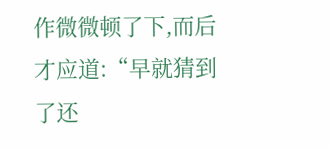作微微顿了下,而后才应道:“早就猜到了还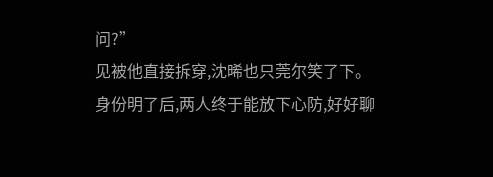问?”
见被他直接拆穿,沈晞也只莞尔笑了下。
身份明了后,两人终于能放下心防,好好聊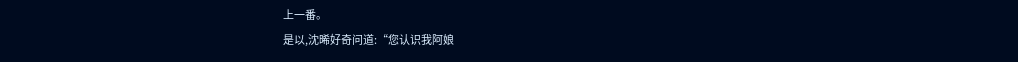上一番。
是以,沈晞好奇问道:“您认识我阿娘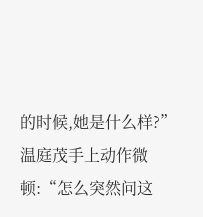的时候,她是什么样?”
温庭茂手上动作微顿:“怎么突然问这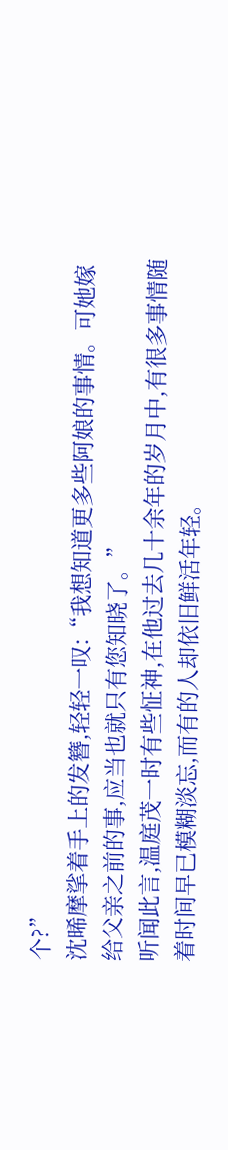个?”
沈晞摩挲着手上的发簪,轻轻一叹:“我想知道更多些阿娘的事情。可她嫁给父亲之前的事,应当也就只有您知晓了。”
听闻此言,温庭茂一时有些怔神,在他过去几十余年的岁月中,有很多事情随着时间早已模糊淡忘,而有的人却依旧鲜活年轻。